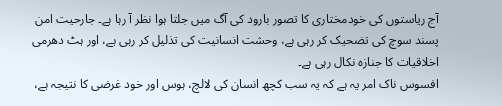آج ریاستوں کی خودمختاری کا تصور بارود کی آگ میں جلتا ہوا نظر آ رہا ہے۔ جارحیت امن پسند سوچ کی تضحیک کر رہی ہے، وحشت انسانیت کی تذلیل کر رہی ہے، اور ہٹ دھرمی اخلاقیات کا جنازہ نکال رہی ہے۔
افسوس ناک امر یہ ہے کہ یہ سب کچھ انسان کی لالچ، ہوس اور خود غرضی کا نتیجہ ہے،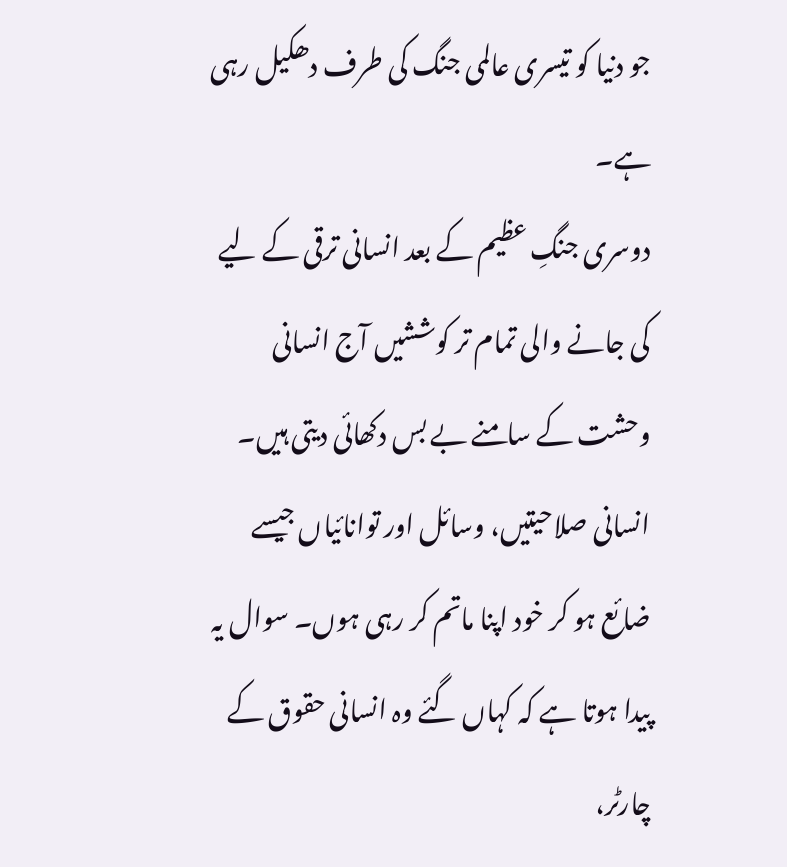جو دنیا کو تیسری عالمی جنگ کی طرف دھکیل رہی ہے۔
دوسری جنگِ عظیم کے بعد انسانی ترقی کے لیے کی جانے والی تمام تر کوششیں آج انسانی وحشت کے سامنے بے بس دکھائی دیتی ہیں۔ انسانی صلاحیتیں، وسائل اور توانائیاں جیسے ضائع ہو کر خود اپنا ماتم کر رہی ہوں۔ سوال یہ پیدا ہوتا ہے کہ کہاں گئے وہ انسانی حقوق کے چارٹر،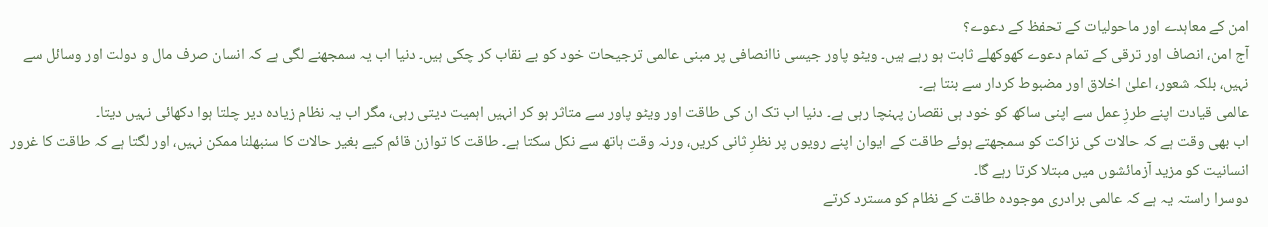امن کے معاہدے اور ماحولیات کے تحفظ کے دعوے؟
آج امن، انصاف اور ترقی کے تمام دعوے کھوکھلے ثابت ہو رہے ہیں۔ ویٹو پاور جیسی ناانصافی پر مبنی عالمی ترجیحات خود کو بے نقاب کر چکی ہیں۔ دنیا اب یہ سمجھنے لگی ہے کہ انسان صرف مال و دولت اور وسائل سے نہیں، بلکہ شعور، اعلیٰ اخلاق اور مضبوط کردار سے بنتا ہے۔
عالمی قیادت اپنے طرزِ عمل سے اپنی ساکھ کو خود ہی نقصان پہنچا رہی ہے۔ دنیا اب تک ان کی طاقت اور ویٹو پاور سے متاثر ہو کر انہیں اہمیت دیتی رہی، مگر اب یہ نظام زیادہ دیر چلتا ہوا دکھائی نہیں دیتا۔
اب بھی وقت ہے کہ حالات کی نزاکت کو سمجھتے ہوئے طاقت کے ایوان اپنے رویوں پر نظرِ ثانی کریں، ورنہ وقت ہاتھ سے نکل سکتا ہے۔ طاقت کا توازن قائم کیے بغیر حالات کا سنبھلنا ممکن نہیں، اور لگتا ہے کہ طاقت کا غرور انسانیت کو مزید آزمائشوں میں مبتلا کرتا رہے گا۔
دوسرا راستہ یہ ہے کہ عالمی برادری موجودہ طاقت کے نظام کو مسترد کرتے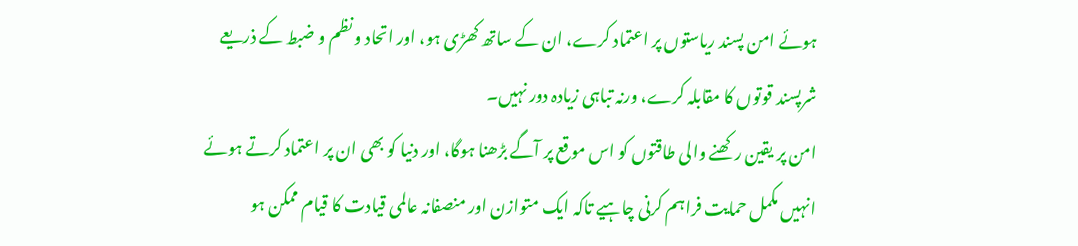ہوئے امن پسند ریاستوں پر اعتماد کرے، ان کے ساتھ کھڑی ہو، اور اتحاد و نظم و ضبط کے ذریعے شرپسند قوتوں کا مقابلہ کرے، ورنہ تباہی زیادہ دور نہیں۔
امن پر یقین رکھنے والی طاقتوں کو اس موقع پر آگے بڑھنا ہوگا، اور دنیا کو بھی ان پر اعتماد کرتے ہوئے انہیں مکمل حمایت فراہم کرنی چاہیے تاکہ ایک متوازن اور منصفانہ عالمی قیادت کا قیام ممکن ہو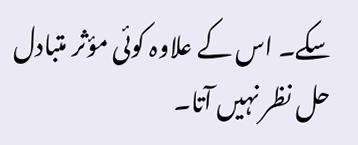سکے۔ اس کے علاوہ کوئی مؤثر متبادل حل نظر نہیں آتا۔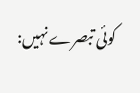کوئی تبصرے نہیں: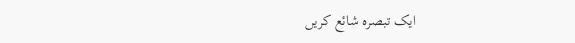ایک تبصرہ شائع کریں